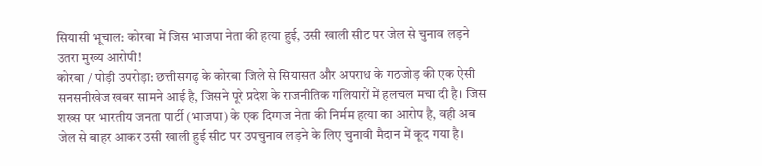सियासी भूचाल: कोरबा में जिस भाजपा नेता की हत्या हुई, उसी खाली सीट पर जेल से चुनाव लड़ने उतरा मुख्य आरोपी!
कोरबा / पोड़ी उपरोड़ा: छत्तीसगढ़ के कोरबा जिले से सियासत और अपराध के गठजोड़ की एक ऐसी सनसनीखेज खबर सामने आई है, जिसने पूरे प्रदेश के राजनीतिक गलियारों में हलचल मचा दी है। जिस शख्स पर भारतीय जनता पार्टी (भाजपा) के एक दिग्गज नेता की निर्मम हत्या का आरोप है, वही अब जेल से बाहर आकर उसी खाली हुई सीट पर उपचुनाव लड़ने के लिए चुनावी मैदान में कूद गया है।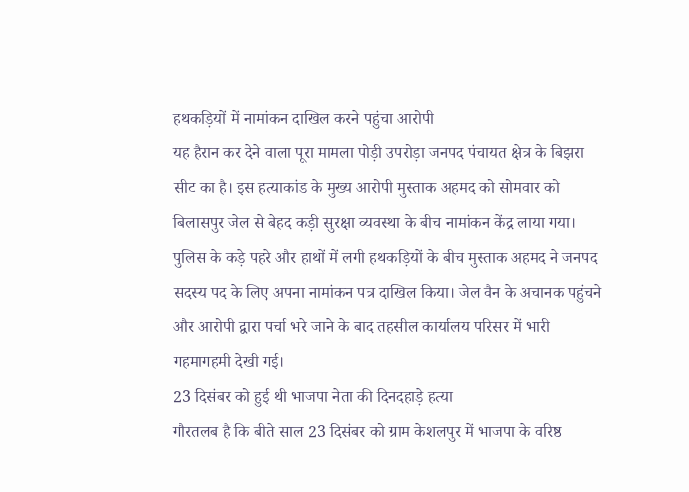हथकड़ियों में नामांकन दाखिल करने पहुंचा आरोपी
यह हैरान कर देने वाला पूरा मामला पोड़ी उपरोड़ा जनपद पंचायत क्षेत्र के बिझरा सीट का है। इस हत्याकांड के मुख्य आरोपी मुस्ताक अहमद को सोमवार को बिलासपुर जेल से बेहद कड़ी सुरक्षा व्यवस्था के बीच नामांकन केंद्र लाया गया। पुलिस के कड़े पहरे और हाथों में लगी हथकड़ियों के बीच मुस्ताक अहमद ने जनपद सदस्य पद के लिए अपना नामांकन पत्र दाखिल किया। जेल वैन के अचानक पहुंचने और आरोपी द्वारा पर्चा भरे जाने के बाद तहसील कार्यालय परिसर में भारी गहमागहमी देखी गई।
23 दिसंबर को हुई थी भाजपा नेता की दिनदहाड़े हत्या
गौरतलब है कि बीते साल 23 दिसंबर को ग्राम केशलपुर में भाजपा के वरिष्ठ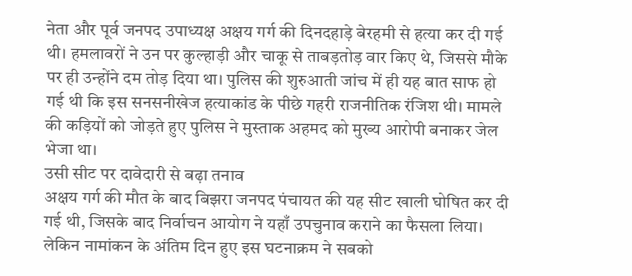नेता और पूर्व जनपद उपाध्यक्ष अक्षय गर्ग की दिनदहाड़े बेरहमी से हत्या कर दी गई थी। हमलावरों ने उन पर कुल्हाड़ी और चाकू से ताबड़तोड़ वार किए थे, जिससे मौके पर ही उन्होंने दम तोड़ दिया था। पुलिस की शुरुआती जांच में ही यह बात साफ हो गई थी कि इस सनसनीखेज हत्याकांड के पीछे गहरी राजनीतिक रंजिश थी। मामले की कड़ियों को जोड़ते हुए पुलिस ने मुस्ताक अहमद को मुख्य आरोपी बनाकर जेल भेजा था।
उसी सीट पर दावेदारी से बढ़ा तनाव
अक्षय गर्ग की मौत के बाद बिझरा जनपद पंचायत की यह सीट खाली घोषित कर दी गई थी, जिसके बाद निर्वाचन आयोग ने यहाँ उपचुनाव कराने का फैसला लिया। लेकिन नामांकन के अंतिम दिन हुए इस घटनाक्रम ने सबको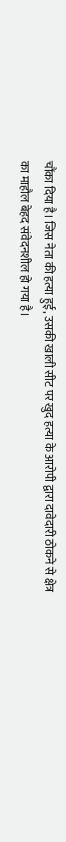चौंका दिया है। जिस नेता की हत्या हुई, उसकी खाली सीट पर खुद हत्या के आरोपी द्वारा दावेदारी ठोकने से क्षेत्र का माहौल बेहद संवेदनशील हो गया है।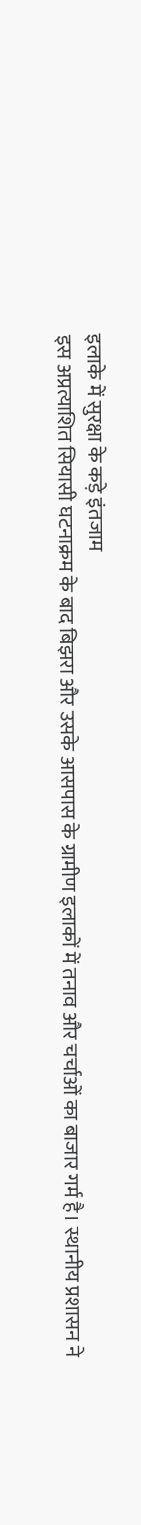इलाके में सुरक्षा के कड़े इंतजाम
इस अप्रत्याशित सियासी घटनाक्रम के बाद बिझरा और उसके आसपास के ग्रामीण इलाकों में तनाव और चर्चाओं का बाजार गर्म है। स्थानीय प्रशासन ने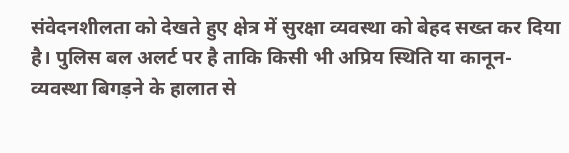संवेदनशीलता को देखते हुए क्षेत्र में सुरक्षा व्यवस्था को बेहद सख्त कर दिया है। पुलिस बल अलर्ट पर है ताकि किसी भी अप्रिय स्थिति या कानून-व्यवस्था बिगड़ने के हालात से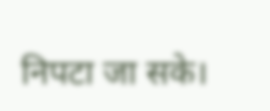निपटा जा सके।